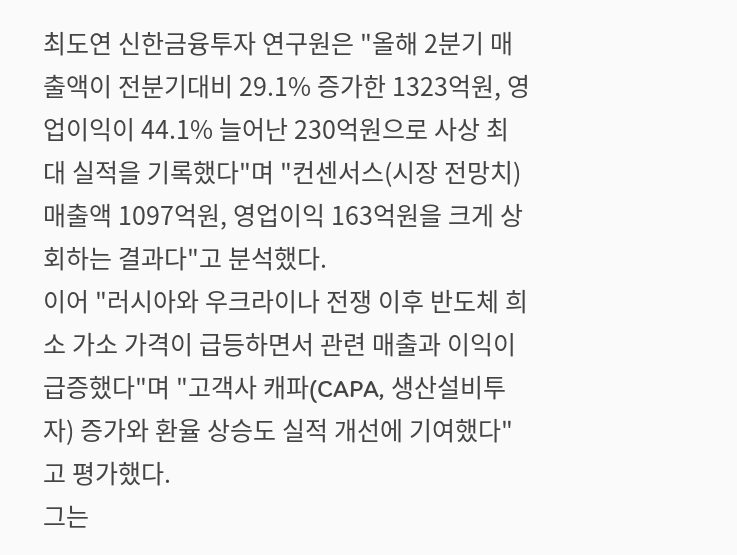최도연 신한금융투자 연구원은 "올해 2분기 매출액이 전분기대비 29.1% 증가한 1323억원, 영업이익이 44.1% 늘어난 230억원으로 사상 최대 실적을 기록했다"며 "컨센서스(시장 전망치) 매출액 1097억원, 영업이익 163억원을 크게 상회하는 결과다"고 분석했다.
이어 "러시아와 우크라이나 전쟁 이후 반도체 희소 가소 가격이 급등하면서 관련 매출과 이익이 급증했다"며 "고객사 캐파(CAPA, 생산설비투자) 증가와 환율 상승도 실적 개선에 기여했다"고 평가했다.
그는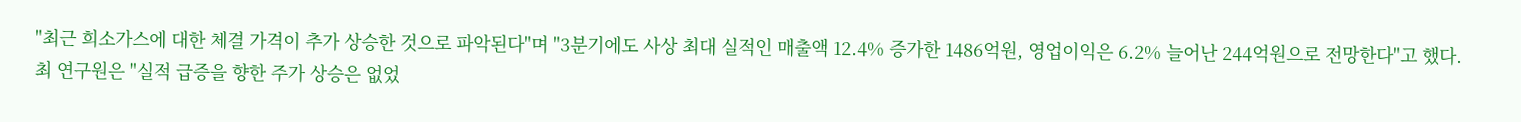"최근 희소가스에 대한 체결 가격이 추가 상승한 것으로 파악된다"며 "3분기에도 사상 최대 실적인 매출액 12.4% 증가한 1486억원, 영업이익은 6.2% 늘어난 244억원으로 전망한다"고 했다.
최 연구원은 "실적 급증을 향한 주가 상승은 없었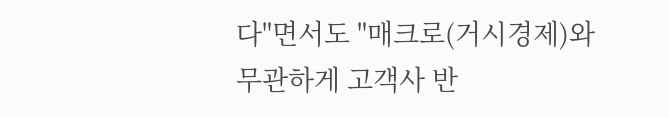다"면서도 "매크로(거시경제)와 무관하게 고객사 반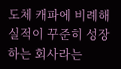도체 캐파에 비례해 실적이 꾸준히 성장하는 회사라는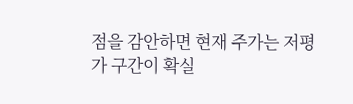점을 감안하면 현재 주가는 저평가 구간이 확실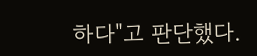하다"고 판단했다.